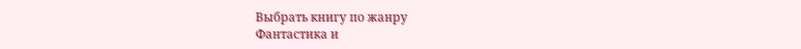Выбрать книгу по жанру
Фантастика и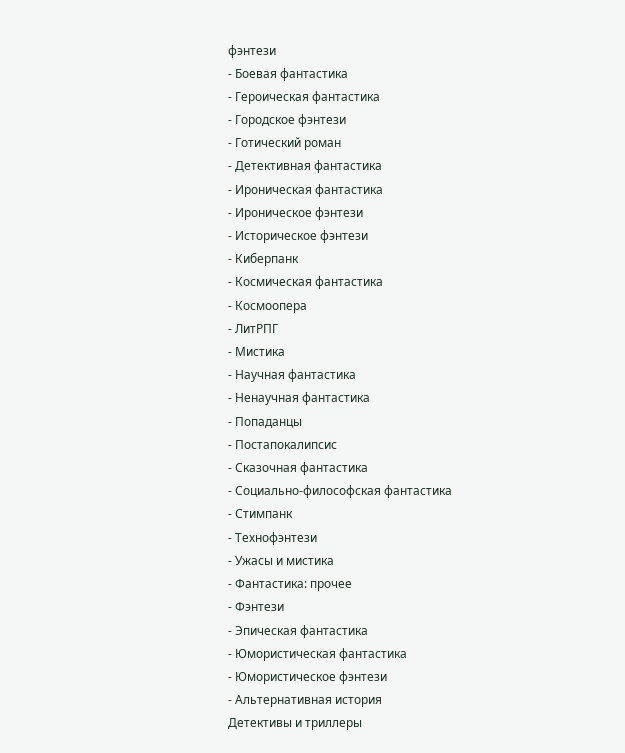фэнтези
- Боевая фантастика
- Героическая фантастика
- Городское фэнтези
- Готический роман
- Детективная фантастика
- Ироническая фантастика
- Ироническое фэнтези
- Историческое фэнтези
- Киберпанк
- Космическая фантастика
- Космоопера
- ЛитРПГ
- Мистика
- Научная фантастика
- Ненаучная фантастика
- Попаданцы
- Постапокалипсис
- Сказочная фантастика
- Социально-философская фантастика
- Стимпанк
- Технофэнтези
- Ужасы и мистика
- Фантастика: прочее
- Фэнтези
- Эпическая фантастика
- Юмористическая фантастика
- Юмористическое фэнтези
- Альтернативная история
Детективы и триллеры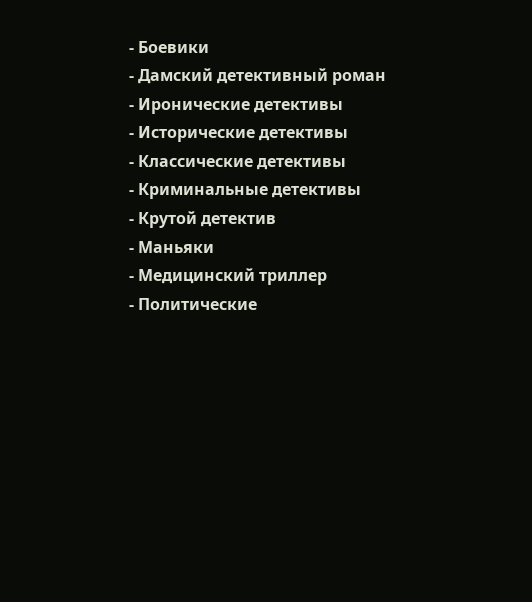- Боевики
- Дамский детективный роман
- Иронические детективы
- Исторические детективы
- Классические детективы
- Криминальные детективы
- Крутой детектив
- Маньяки
- Медицинский триллер
- Политические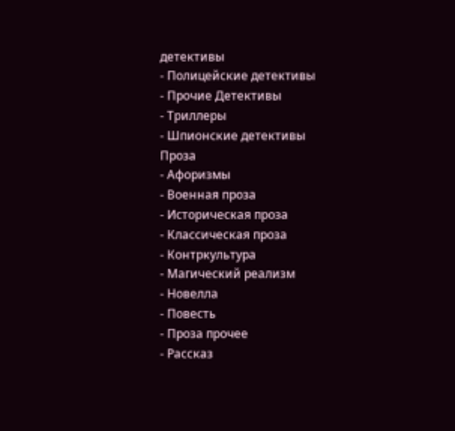детективы
- Полицейские детективы
- Прочие Детективы
- Триллеры
- Шпионские детективы
Проза
- Афоризмы
- Военная проза
- Историческая проза
- Классическая проза
- Контркультура
- Магический реализм
- Новелла
- Повесть
- Проза прочее
- Рассказ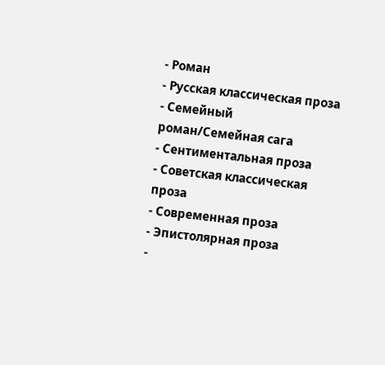- Роман
- Русская классическая проза
- Семейный роман/Семейная сага
- Сентиментальная проза
- Советская классическая проза
- Современная проза
- Эпистолярная проза
-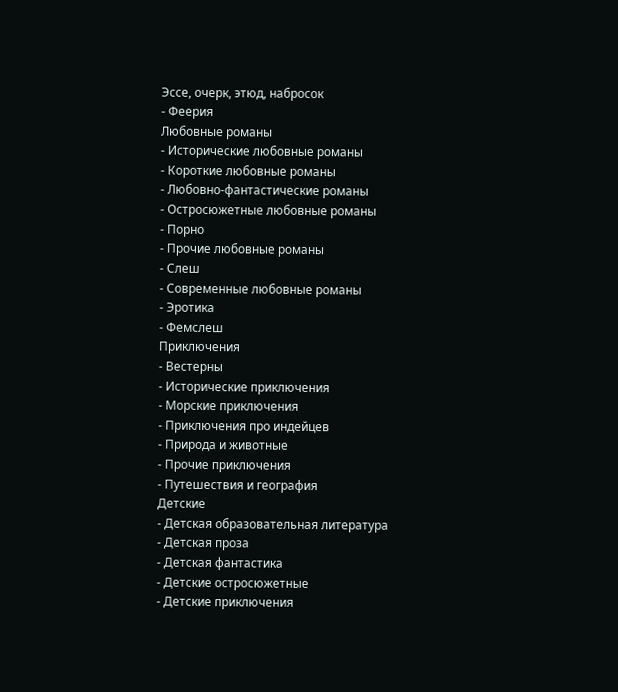Эссе, очерк, этюд, набросок
- Феерия
Любовные романы
- Исторические любовные романы
- Короткие любовные романы
- Любовно-фантастические романы
- Остросюжетные любовные романы
- Порно
- Прочие любовные романы
- Слеш
- Современные любовные романы
- Эротика
- Фемслеш
Приключения
- Вестерны
- Исторические приключения
- Морские приключения
- Приключения про индейцев
- Природа и животные
- Прочие приключения
- Путешествия и география
Детские
- Детская образовательная литература
- Детская проза
- Детская фантастика
- Детские остросюжетные
- Детские приключения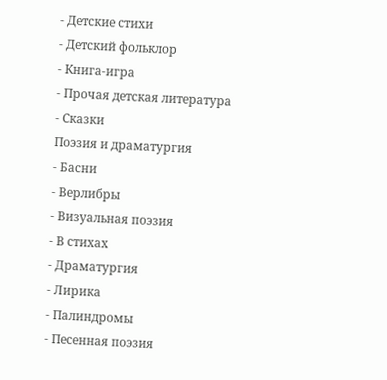- Детские стихи
- Детский фольклор
- Книга-игра
- Прочая детская литература
- Сказки
Поэзия и драматургия
- Басни
- Верлибры
- Визуальная поэзия
- В стихах
- Драматургия
- Лирика
- Палиндромы
- Песенная поэзия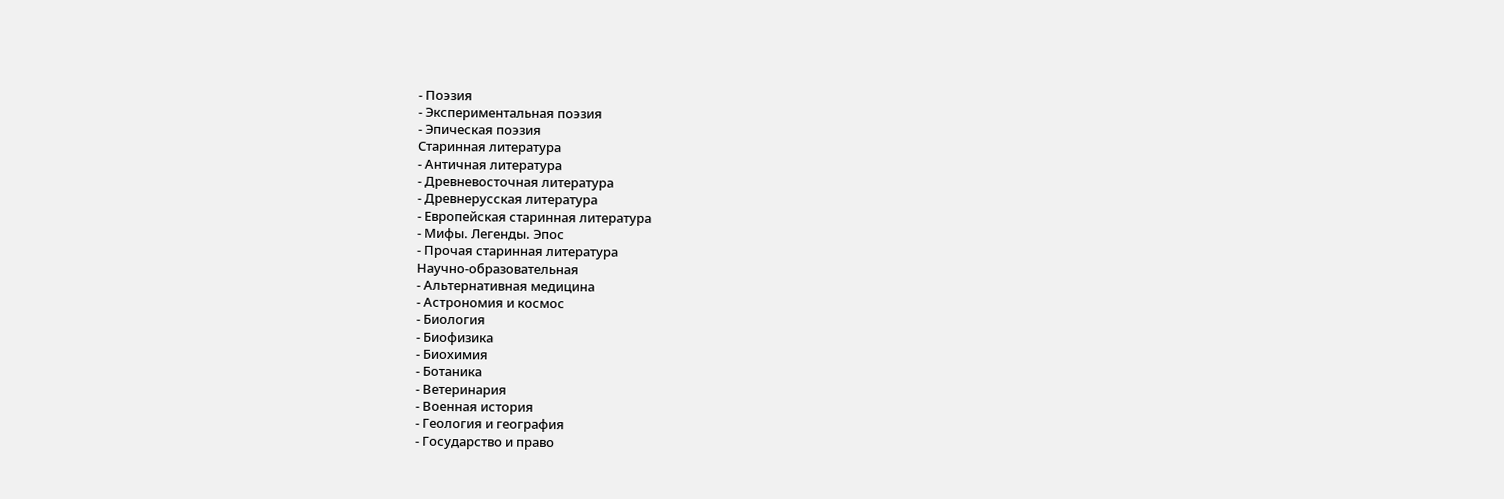- Поэзия
- Экспериментальная поэзия
- Эпическая поэзия
Старинная литература
- Античная литература
- Древневосточная литература
- Древнерусская литература
- Европейская старинная литература
- Мифы. Легенды. Эпос
- Прочая старинная литература
Научно-образовательная
- Альтернативная медицина
- Астрономия и космос
- Биология
- Биофизика
- Биохимия
- Ботаника
- Ветеринария
- Военная история
- Геология и география
- Государство и право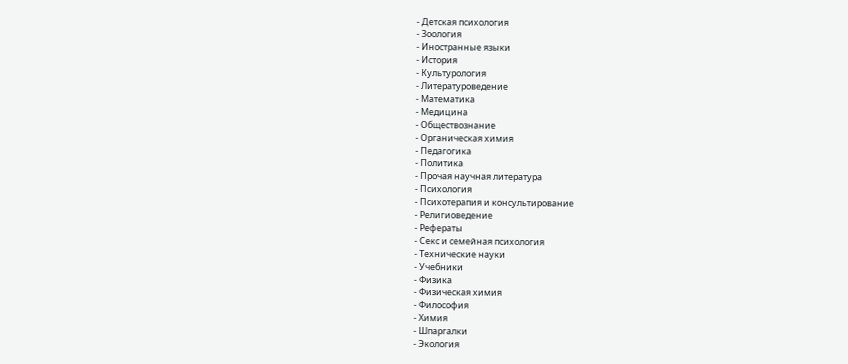- Детская психология
- Зоология
- Иностранные языки
- История
- Культурология
- Литературоведение
- Математика
- Медицина
- Обществознание
- Органическая химия
- Педагогика
- Политика
- Прочая научная литература
- Психология
- Психотерапия и консультирование
- Религиоведение
- Рефераты
- Секс и семейная психология
- Технические науки
- Учебники
- Физика
- Физическая химия
- Философия
- Химия
- Шпаргалки
- Экология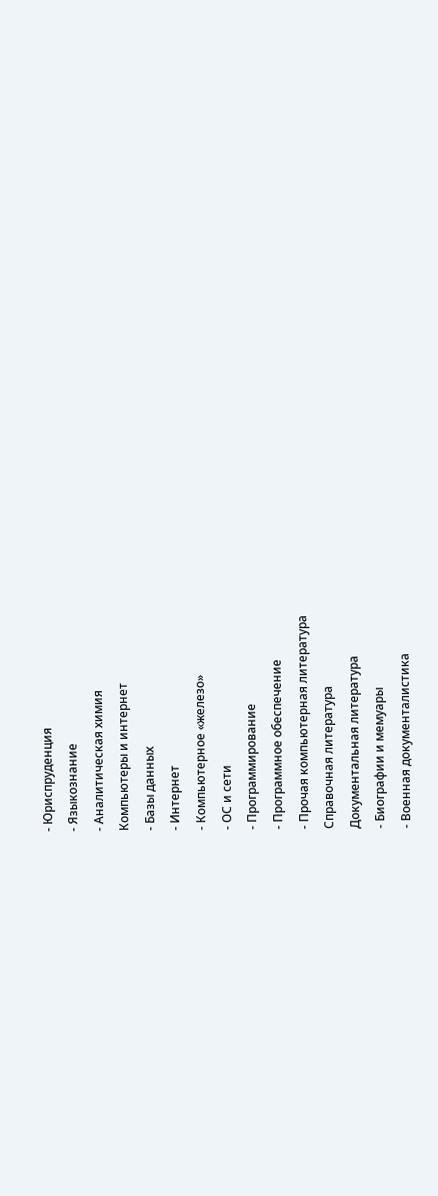- Юриспруденция
- Языкознание
- Аналитическая химия
Компьютеры и интернет
- Базы данных
- Интернет
- Компьютерное «железо»
- ОС и сети
- Программирование
- Программное обеспечение
- Прочая компьютерная литература
Справочная литература
Документальная литература
- Биографии и мемуары
- Военная документалистика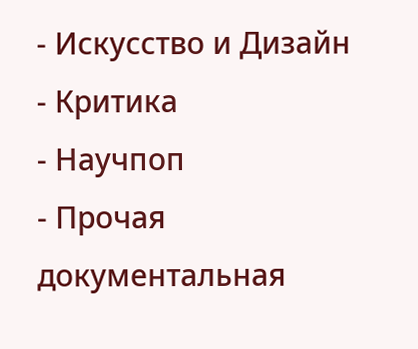- Искусство и Дизайн
- Критика
- Научпоп
- Прочая документальная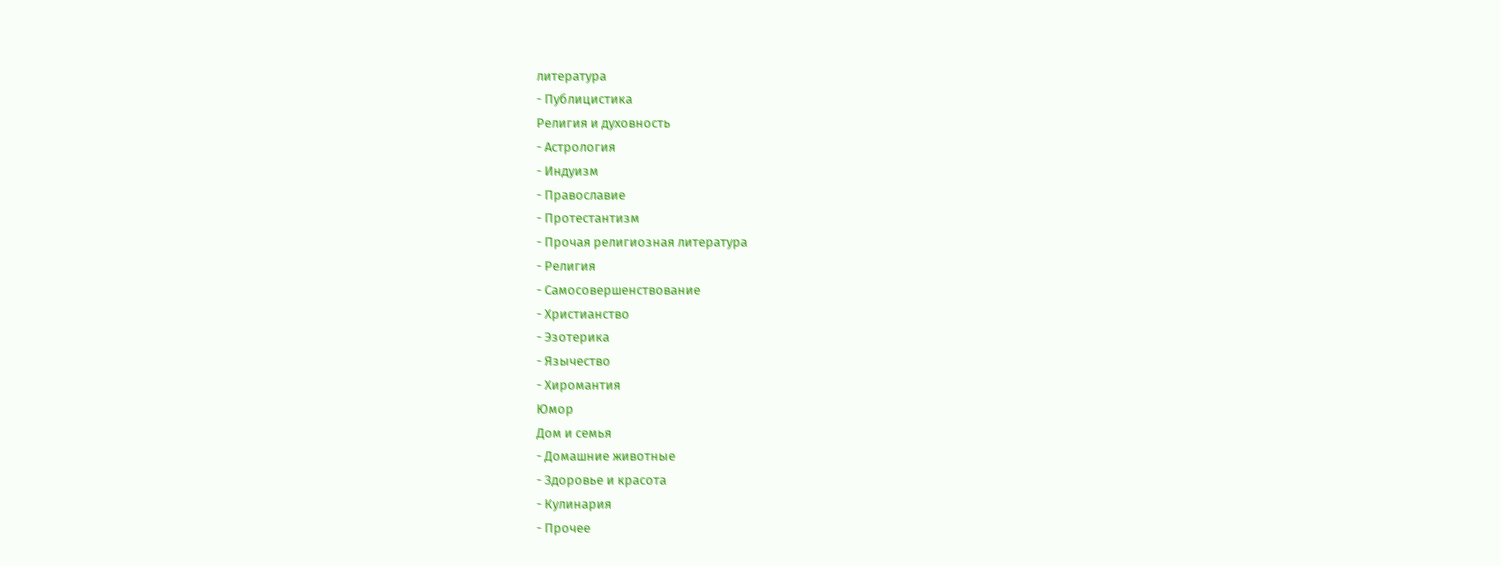литература
- Публицистика
Религия и духовность
- Астрология
- Индуизм
- Православие
- Протестантизм
- Прочая религиозная литература
- Религия
- Самосовершенствование
- Христианство
- Эзотерика
- Язычество
- Хиромантия
Юмор
Дом и семья
- Домашние животные
- Здоровье и красота
- Кулинария
- Прочее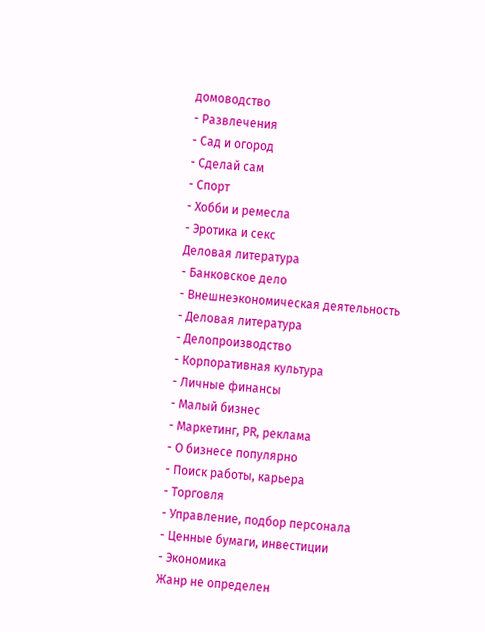домоводство
- Развлечения
- Сад и огород
- Сделай сам
- Спорт
- Хобби и ремесла
- Эротика и секс
Деловая литература
- Банковское дело
- Внешнеэкономическая деятельность
- Деловая литература
- Делопроизводство
- Корпоративная культура
- Личные финансы
- Малый бизнес
- Маркетинг, PR, реклама
- О бизнесе популярно
- Поиск работы, карьера
- Торговля
- Управление, подбор персонала
- Ценные бумаги, инвестиции
- Экономика
Жанр не определен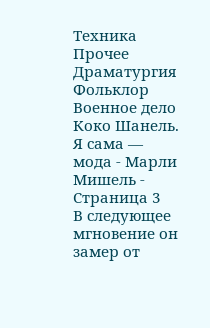Техника
Прочее
Драматургия
Фольклор
Военное дело
Коко Шанель. Я сама — мода - Марли Мишель - Страница 3
В следующее мгновение он замер от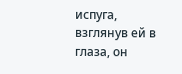испуга, взглянув ей в глаза, он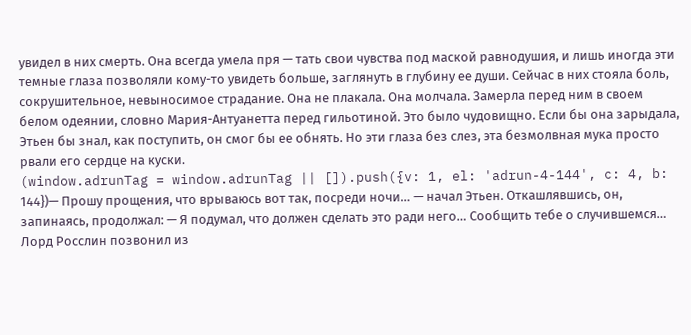увидел в них смерть. Она всегда умела пря — тать свои чувства под маской равнодушия, и лишь иногда эти темные глаза позволяли кому-то увидеть больше, заглянуть в глубину ее души. Сейчас в них стояла боль, сокрушительное, невыносимое страдание. Она не плакала. Она молчала. Замерла перед ним в своем белом одеянии, словно Мария-Антуанетта перед гильотиной. Это было чудовищно. Если бы она зарыдала, Этьен бы знал, как поступить, он смог бы ее обнять. Но эти глаза без слез, эта безмолвная мука просто рвали его сердце на куски.
(window.adrunTag = window.adrunTag || []).push({v: 1, el: 'adrun-4-144', c: 4, b: 144})— Прошу прощения, что врываюсь вот так, посреди ночи… — начал Этьен. Откашлявшись, он, запинаясь, продолжал: — Я подумал, что должен сделать это ради него… Сообщить тебе о случившемся… Лорд Росслин позвонил из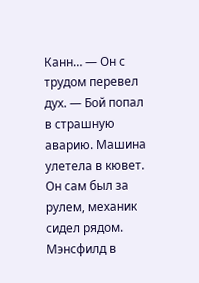Канн… — Он с трудом перевел дух. — Бой попал в страшную аварию. Машина улетела в кювет. Он сам был за рулем, механик сидел рядом. Мэнсфилд в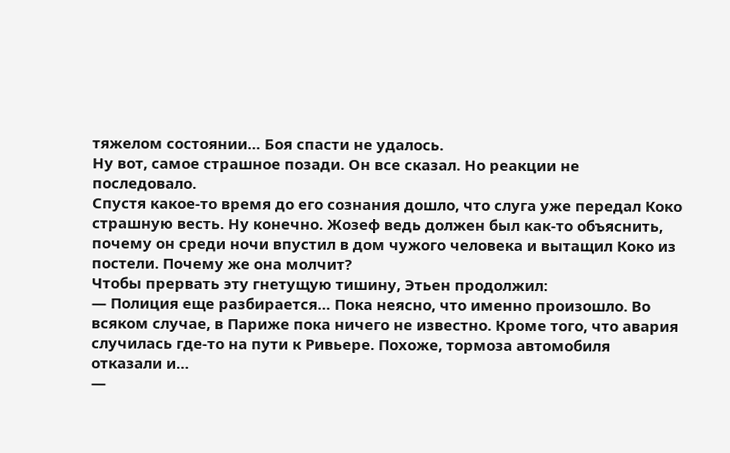тяжелом состоянии… Боя спасти не удалось.
Ну вот, самое страшное позади. Он все сказал. Но реакции не последовало.
Спустя какое-то время до его сознания дошло, что слуга уже передал Коко страшную весть. Ну конечно. Жозеф ведь должен был как-то объяснить, почему он среди ночи впустил в дом чужого человека и вытащил Коко из постели. Почему же она молчит?
Чтобы прервать эту гнетущую тишину, Этьен продолжил:
— Полиция еще разбирается… Пока неясно, что именно произошло. Во всяком случае, в Париже пока ничего не известно. Кроме того, что авария случилась где-то на пути к Ривьере. Похоже, тормоза автомобиля отказали и…
—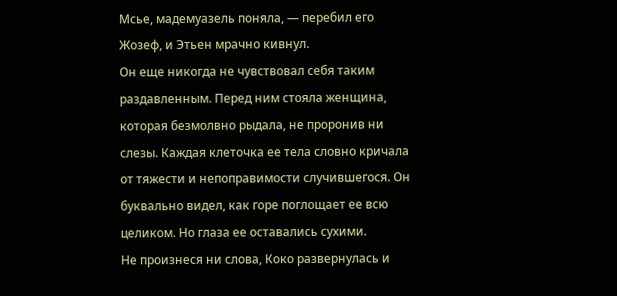Мсье, мадемуазель поняла, — перебил его Жозеф, и Этьен мрачно кивнул.
Он еще никогда не чувствовал себя таким раздавленным. Перед ним стояла женщина, которая безмолвно рыдала, не проронив ни слезы. Каждая клеточка ее тела словно кричала от тяжести и непоправимости случившегося. Он буквально видел, как горе поглощает ее всю целиком. Но глаза ее оставались сухими.
Не произнеся ни слова, Коко развернулась и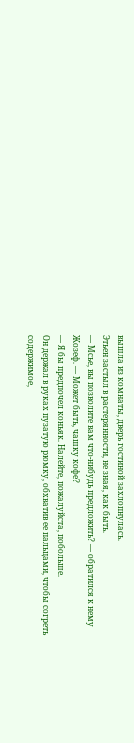вышла из комнаты, дверь гостиной захлопнулась.
Этьен застыл в растерянности, не зная, как быть.
— Мсье, вы позволите вам что-нибудь предложить? — обратился к нему Жозеф. — Может быть, чашку кофе?
— Я бы предпочел коньяк. Налейте, пожалуйста, побольше.
Он держал в руках пузатую рюмку, обхватив ее пальцами, чтобы согреть содержимое,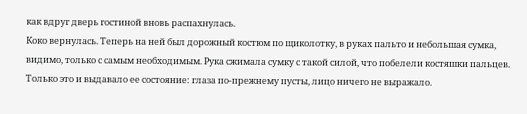как вдруг дверь гостиной вновь распахнулась.
Коко вернулась. Теперь на ней был дорожный костюм по щиколотку, в руках пальто и небольшая сумка, видимо, только с самым необходимым. Рука сжимала сумку с такой силой, что побелели костяшки пальцев. Только это и выдавало ее состояние: глаза по-прежнему пусты, лицо ничего не выражало.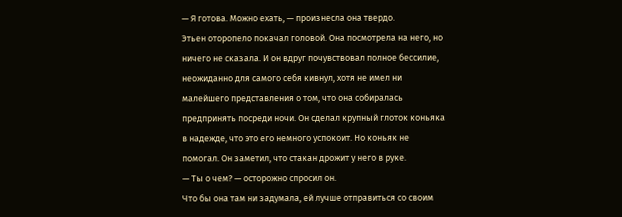— Я готова. Можно ехать, — произнесла она твердо.
Этьен оторопело покачал головой. Она посмотрела на него, но ничего не сказала. И он вдруг почувствовал полное бессилие, неожиданно для самого себя кивнул, хотя не имел ни малейшего представления о том, что она собиралась предпринять посреди ночи. Он сделал крупный глоток коньяка в надежде, что это его немного успокоит. Но коньяк не помогал. Он заметил, что стакан дрожит у него в руке.
— Ты о чем? — осторожно спросил он.
Что бы она там ни задумала, ей лучше отправиться со своим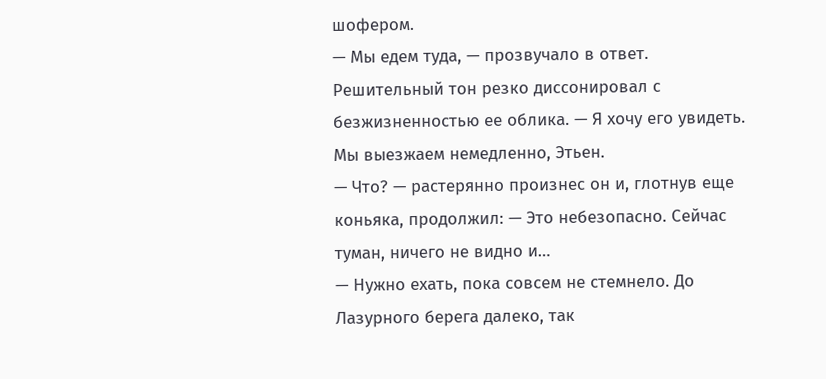шофером.
— Мы едем туда, — прозвучало в ответ. Решительный тон резко диссонировал с безжизненностью ее облика. — Я хочу его увидеть. Мы выезжаем немедленно, Этьен.
— Что? — растерянно произнес он и, глотнув еще коньяка, продолжил: — Это небезопасно. Сейчас туман, ничего не видно и…
— Нужно ехать, пока совсем не стемнело. До Лазурного берега далеко, так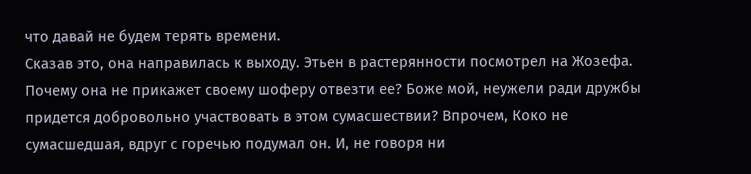что давай не будем терять времени.
Сказав это, она направилась к выходу. Этьен в растерянности посмотрел на Жозефа. Почему она не прикажет своему шоферу отвезти ее? Боже мой, неужели ради дружбы придется добровольно участвовать в этом сумасшествии? Впрочем, Коко не сумасшедшая, вдруг с горечью подумал он. И, не говоря ни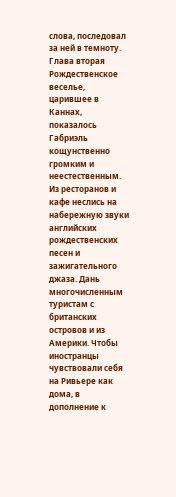слова, последовал за ней в темноту.
Глава вторая
Рождественское веселье, царившее в Каннах, показалось Габриэль кощунственно громким и неестественным. Из ресторанов и кафе неслись на набережную звуки английских рождественских песен и зажигательного джаза. Дань многочисленным туристам с британских островов и из Америки. Чтобы иностранцы чувствовали себя на Ривьере как дома, в дополнение к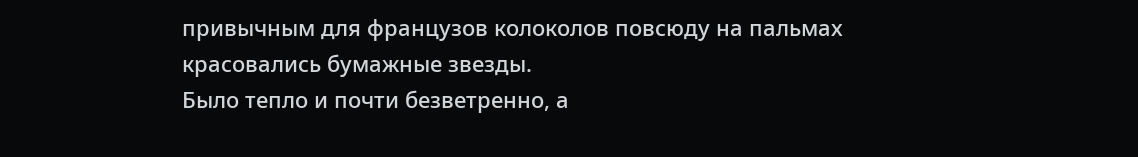привычным для французов колоколов повсюду на пальмах красовались бумажные звезды.
Было тепло и почти безветренно, а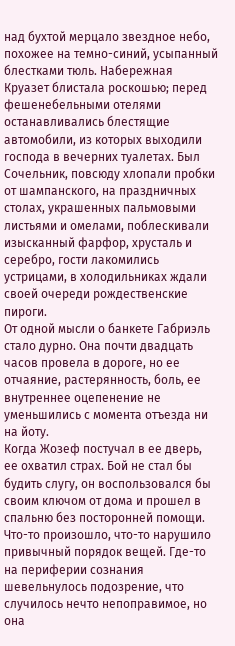над бухтой мерцало звездное небо, похожее на темно-синий, усыпанный блестками тюль. Набережная Круазет блистала роскошью; перед фешенебельными отелями останавливались блестящие автомобили, из которых выходили господа в вечерних туалетах. Был Сочельник, повсюду хлопали пробки от шампанского, на праздничных столах, украшенных пальмовыми листьями и омелами, поблескивали изысканный фарфор, хрусталь и серебро, гости лакомились устрицами, в холодильниках ждали своей очереди рождественские пироги.
От одной мысли о банкете Габриэль стало дурно. Она почти двадцать часов провела в дороге, но ее отчаяние, растерянность, боль, ее внутреннее оцепенение не уменьшились с момента отъезда ни на йоту.
Когда Жозеф постучал в ее дверь, ее охватил страх. Бой не стал бы будить слугу, он воспользовался бы своим ключом от дома и прошел в спальню без посторонней помощи. Что-то произошло, что-то нарушило привычный порядок вещей. Где-то на периферии сознания шевельнулось подозрение, что случилось нечто непоправимое, но она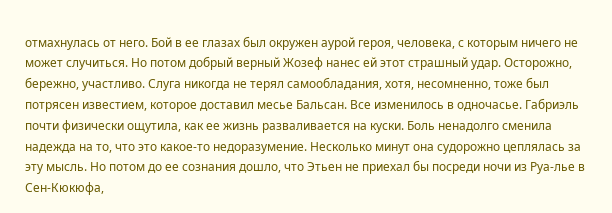отмахнулась от него. Бой в ее глазах был окружен аурой героя, человека, с которым ничего не может случиться. Но потом добрый верный Жозеф нанес ей этот страшный удар. Осторожно, бережно, участливо. Слуга никогда не терял самообладания, хотя, несомненно, тоже был потрясен известием, которое доставил месье Бальсан. Все изменилось в одночасье. Габриэль почти физически ощутила, как ее жизнь разваливается на куски. Боль ненадолго сменила надежда на то, что это какое-то недоразумение. Несколько минут она судорожно цеплялась за эту мысль. Но потом до ее сознания дошло, что Этьен не приехал бы посреди ночи из Руа-лье в Сен-Кюкюфа,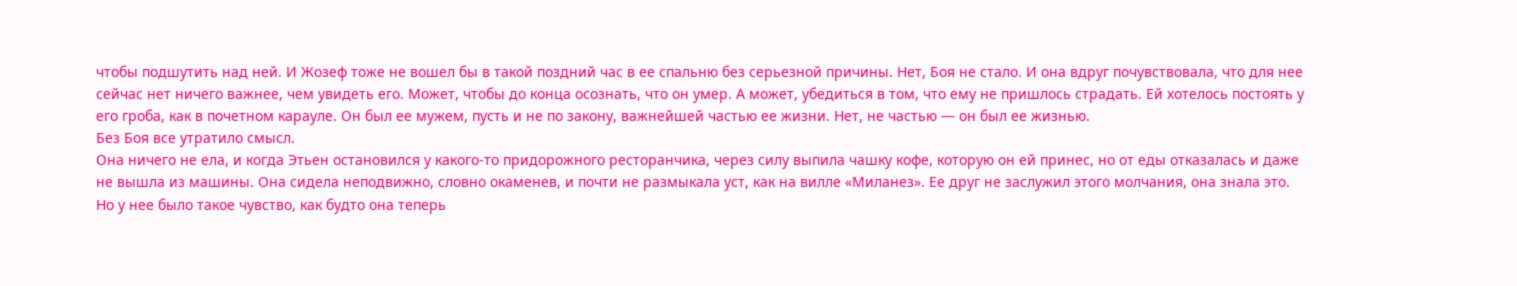чтобы подшутить над ней. И Жозеф тоже не вошел бы в такой поздний час в ее спальню без серьезной причины. Нет, Боя не стало. И она вдруг почувствовала, что для нее сейчас нет ничего важнее, чем увидеть его. Может, чтобы до конца осознать, что он умер. А может, убедиться в том, что ему не пришлось страдать. Ей хотелось постоять у его гроба, как в почетном карауле. Он был ее мужем, пусть и не по закону, важнейшей частью ее жизни. Нет, не частью — он был ее жизнью.
Без Боя все утратило смысл.
Она ничего не ела, и когда Этьен остановился у какого-то придорожного ресторанчика, через силу выпила чашку кофе, которую он ей принес, но от еды отказалась и даже не вышла из машины. Она сидела неподвижно, словно окаменев, и почти не размыкала уст, как на вилле «Миланез». Ее друг не заслужил этого молчания, она знала это. Но у нее было такое чувство, как будто она теперь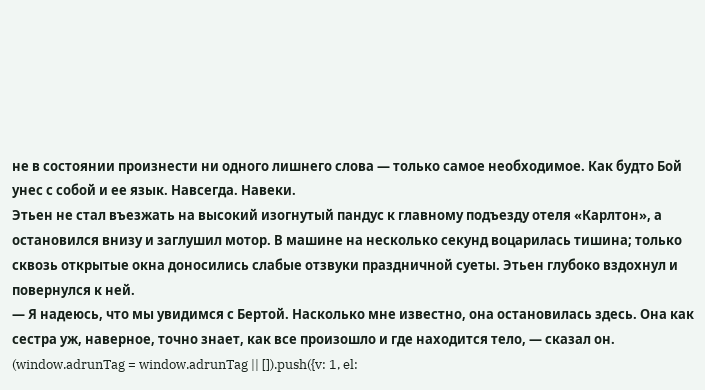не в состоянии произнести ни одного лишнего слова — только самое необходимое. Как будто Бой унес с собой и ее язык. Навсегда. Навеки.
Этьен не стал въезжать на высокий изогнутый пандус к главному подъезду отеля «Карлтон», а остановился внизу и заглушил мотор. В машине на несколько секунд воцарилась тишина; только сквозь открытые окна доносились слабые отзвуки праздничной суеты. Этьен глубоко вздохнул и повернулся к ней.
— Я надеюсь, что мы увидимся с Бертой. Насколько мне известно, она остановилась здесь. Она как сестра уж, наверное, точно знает, как все произошло и где находится тело, — сказал он.
(window.adrunTag = window.adrunTag || []).push({v: 1, el: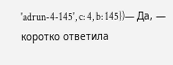'adrun-4-145', c: 4, b: 145})— Да, — коротко ответила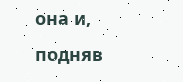она и, подняв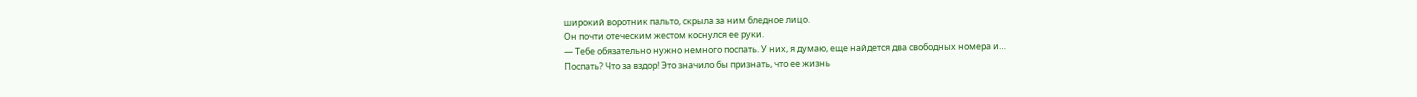широкий воротник пальто, скрыла за ним бледное лицо.
Он почти отеческим жестом коснулся ее руки.
— Тебе обязательно нужно немного поспать. У них, я думаю, еще найдется два свободных номера и…
Поспать? Что за вздор! Это значило бы признать, что ее жизнь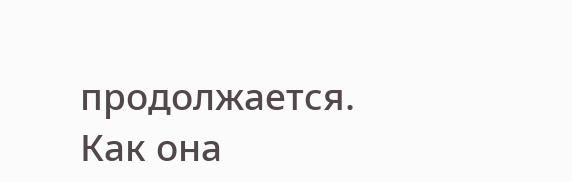продолжается. Как она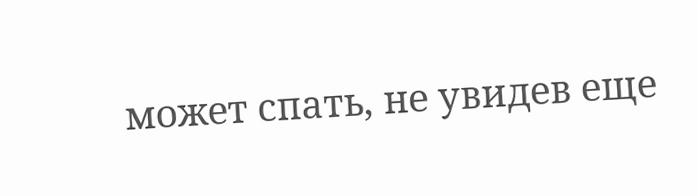может спать, не увидев еще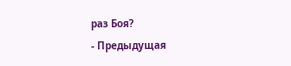раз Боя?
- Предыдущая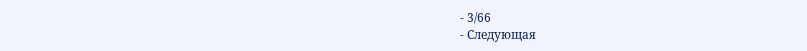- 3/66
- Следующая